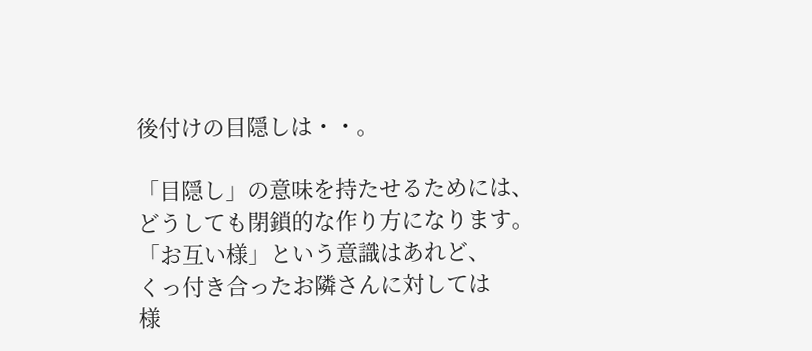後付けの目隠しは・・。

「目隠し」の意味を持たせるためには、
どうしても閉鎖的な作り方になります。
「お互い様」という意識はあれど、
くっ付き合ったお隣さんに対しては
様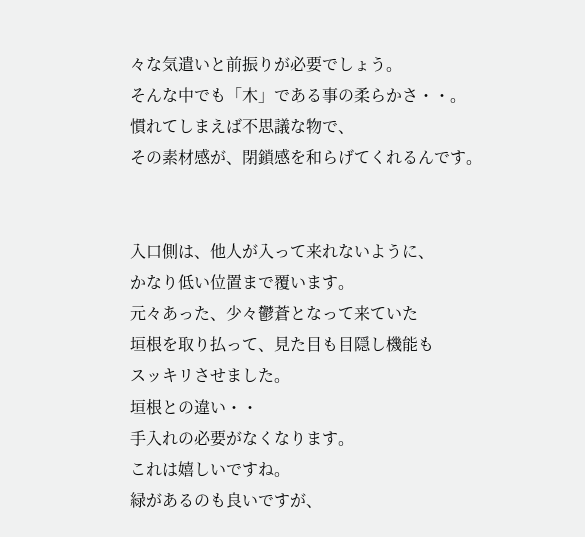々な気遣いと前振りが必要でしょう。
そんな中でも「木」である事の柔らかさ・・。
慣れてしまえば不思議な物で、
その素材感が、閉鎖感を和らげてくれるんです。


入口側は、他人が入って来れないように、
かなり低い位置まで覆います。
元々あった、少々鬱蒼となって来ていた
垣根を取り払って、見た目も目隠し機能も
スッキリさせました。
垣根との違い・・
手入れの必要がなくなります。
これは嬉しいですね。
緑があるのも良いですが、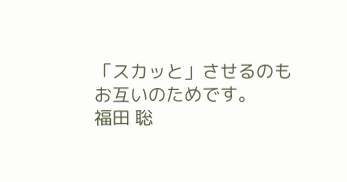「スカッと」させるのもお互いのためです。
福田 聡